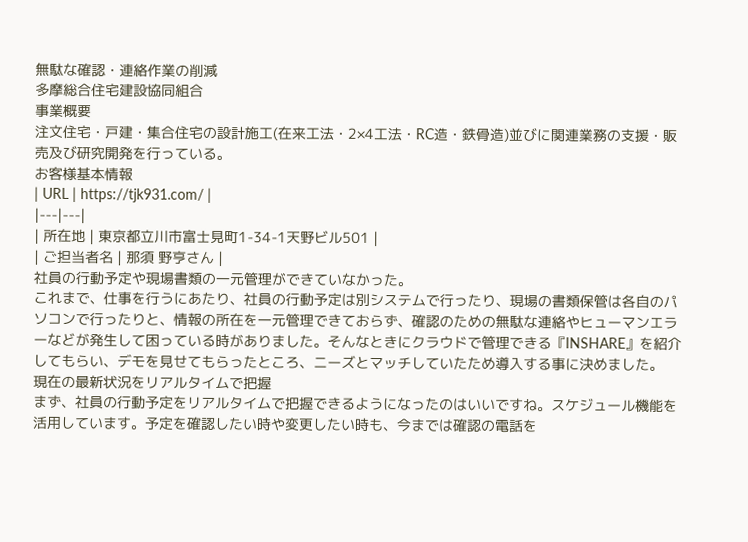無駄な確認・連絡作業の削減
多摩総合住宅建設協同組合
事業概要
注文住宅・戸建・集合住宅の設計施工(在来工法・2×4工法・RC造・鉄骨造)並びに関連業務の支援・販売及び研究開発を行っている。
お客様基本情報
| URL | https://tjk931.com/ |
|---|---|
| 所在地 | 東京都立川市富士見町1-34-1天野ビル501 |
| ご担当者名 | 那須 野亨さん |
社員の行動予定や現場書類の一元管理ができていなかった。
これまで、仕事を行うにあたり、社員の行動予定は別システムで行ったり、現場の書類保管は各自のパソコンで行ったりと、情報の所在を一元管理できておらず、確認のための無駄な連絡やヒューマンエラーなどが発生して困っている時がありました。そんなときにクラウドで管理できる『INSHARE』を紹介してもらい、デモを見せてもらったところ、ニーズとマッチしていたため導入する事に決めました。
現在の最新状況をリアルタイムで把握
まず、社員の行動予定をリアルタイムで把握できるようになったのはいいですね。スケジュール機能を活用しています。予定を確認したい時や変更したい時も、今までは確認の電話を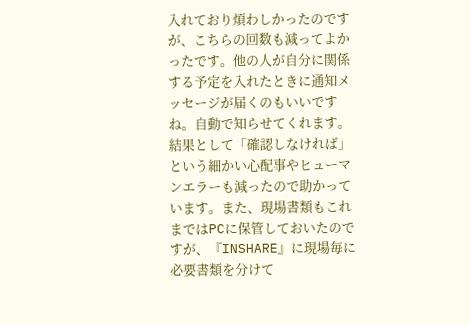入れており煩わしかったのですが、こちらの回数も減ってよかったです。他の人が自分に関係する予定を入れたときに通知メッセージが届くのもいいですね。自動で知らせてくれます。結果として「確認しなければ」という細かい心配事やヒューマンエラーも減ったので助かっています。また、現場書類もこれまではPCに保管しておいたのですが、『INSHARE』に現場毎に必要書類を分けて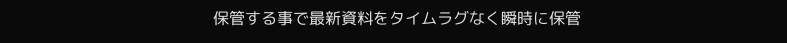保管する事で最新資料をタイムラグなく瞬時に保管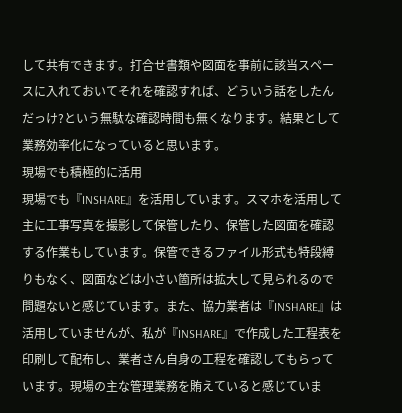して共有できます。打合せ書類や図面を事前に該当スペースに入れておいてそれを確認すれば、どういう話をしたんだっけ?という無駄な確認時間も無くなります。結果として業務効率化になっていると思います。
現場でも積極的に活用
現場でも『INSHARE』を活用しています。スマホを活用して主に工事写真を撮影して保管したり、保管した図面を確認する作業もしています。保管できるファイル形式も特段縛りもなく、図面などは小さい箇所は拡大して見られるので問題ないと感じています。また、協力業者は『INSHARE』は活用していませんが、私が『INSHARE』で作成した工程表を印刷して配布し、業者さん自身の工程を確認してもらっています。現場の主な管理業務を賄えていると感じていま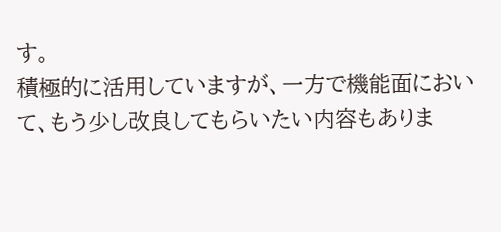す。
積極的に活用していますが、一方で機能面において、もう少し改良してもらいたい内容もありま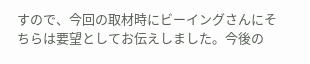すので、今回の取材時にビーイングさんにそちらは要望としてお伝えしました。今後の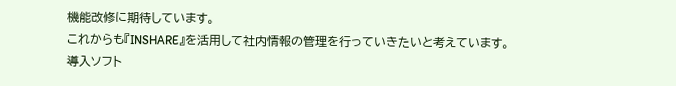機能改修に期待しています。
これからも『INSHARE』を活用して社内情報の管理を行っていきたいと考えています。
導入ソフト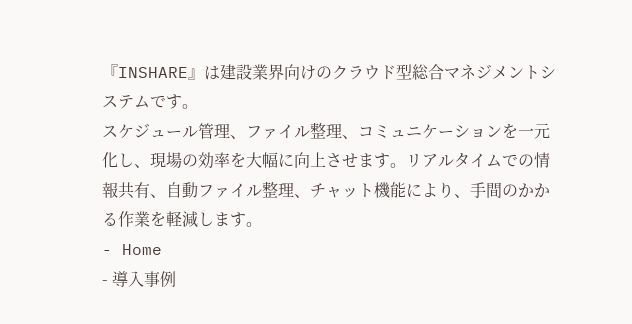『INSHARE』は建設業界向けのクラウド型総合マネジメントシステムです。
スケジュール管理、ファイル整理、コミュニケーションを一元化し、現場の効率を大幅に向上させます。リアルタイムでの情報共有、自動ファイル整理、チャット機能により、手間のかかる作業を軽減します。
- Home
- 導入事例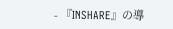- 『INSHARE』の導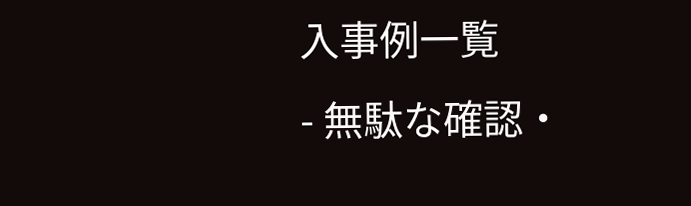入事例一覧
- 無駄な確認・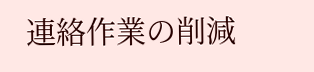連絡作業の削減